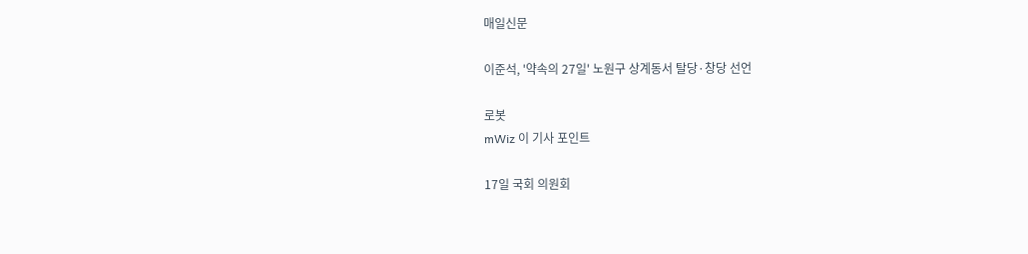매일신문

이준석, '약속의 27일' 노원구 상계동서 탈당·창당 선언

로봇
mWiz 이 기사 포인트

17일 국회 의원회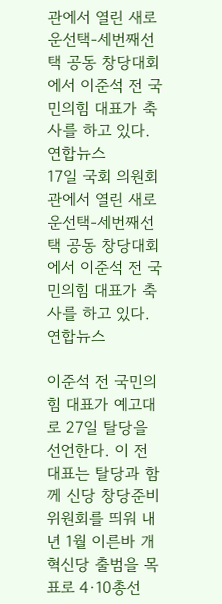관에서 열린 새로운선택-세번째선택 공동 창당대회에서 이준석 전 국민의힘 대표가 축사를 하고 있다. 연합뉴스
17일 국회 의원회관에서 열린 새로운선택-세번째선택 공동 창당대회에서 이준석 전 국민의힘 대표가 축사를 하고 있다. 연합뉴스

이준석 전 국민의힘 대표가 예고대로 27일 탈당을 선언한다. 이 전 대표는 탈당과 함께 신당 창당준비위원회를 띄워 내년 1월 이른바 개혁신당 출범을 목표로 4·10총선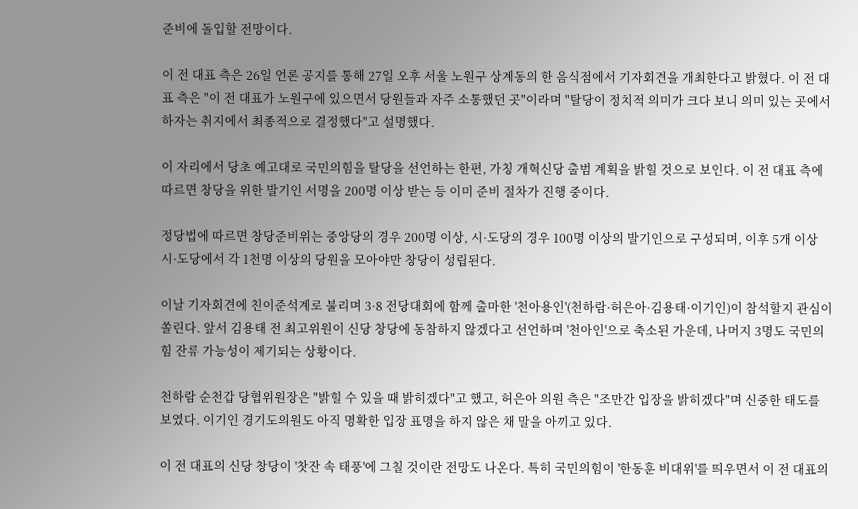준비에 돌입할 전망이다.

이 전 대표 측은 26일 언론 공지를 통해 27일 오후 서울 노원구 상계동의 한 음식점에서 기자회견을 개최한다고 밝혔다. 이 전 대표 측은 "이 전 대표가 노원구에 있으면서 당원들과 자주 소통했던 곳"이라며 "탈당이 정치적 의미가 크다 보니 의미 있는 곳에서 하자는 취지에서 최종적으로 결정했다"고 설명했다.

이 자리에서 당초 예고대로 국민의힘을 탈당을 선언하는 한편, 가칭 개혁신당 출범 계획을 밝힐 것으로 보인다. 이 전 대표 측에 따르면 창당을 위한 발기인 서명을 200명 이상 받는 등 이미 준비 절차가 진행 중이다.

정당법에 따르면 창당준비위는 중앙당의 경우 200명 이상, 시·도당의 경우 100명 이상의 발기인으로 구성되며, 이후 5개 이상 시·도당에서 각 1천명 이상의 당원을 모아야만 창당이 성립된다.

이날 기자회견에 친이준석계로 불리며 3·8 전당대회에 함께 출마한 '천아용인'(천하람·허은아·김용태·이기인)이 참석할지 관심이 쏠린다. 앞서 김용태 전 최고위원이 신당 창당에 동참하지 않겠다고 선언하며 '천아인'으로 축소된 가운데, 나머지 3명도 국민의힘 잔류 가능성이 제기되는 상황이다.

천하람 순천갑 당협위원장은 "밝힐 수 있을 때 밝히겠다"고 했고, 허은아 의원 측은 "조만간 입장을 밝히겠다"며 신중한 태도를 보였다. 이기인 경기도의원도 아직 명확한 입장 표명을 하지 않은 채 말을 아끼고 있다.

이 전 대표의 신당 창당이 '찻잔 속 태풍'에 그칠 것이란 전망도 나온다. 특히 국민의힘이 '한동훈 비대위'를 띄우면서 이 전 대표의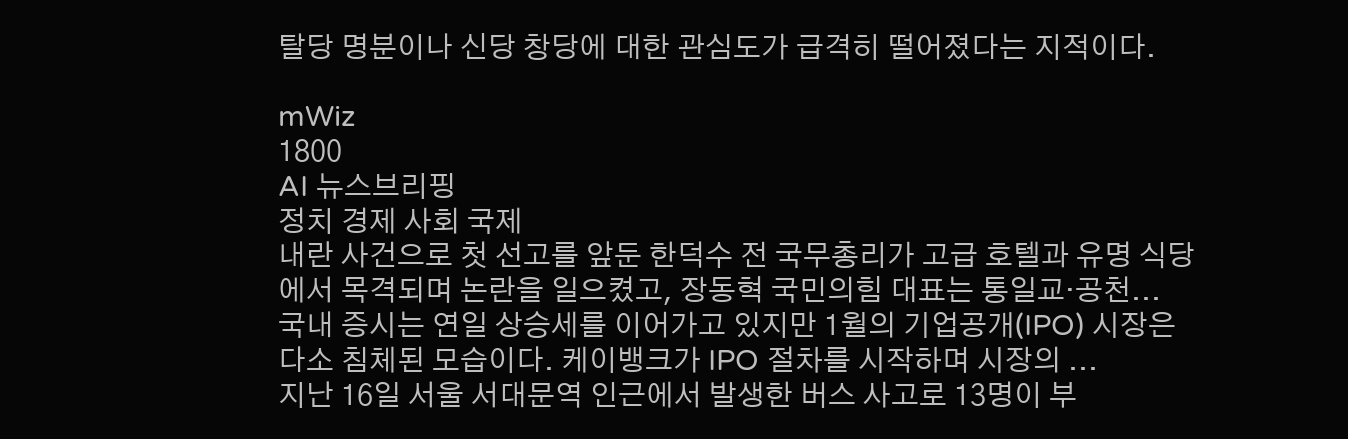탈당 명분이나 신당 창당에 대한 관심도가 급격히 떨어졌다는 지적이다.

mWiz
1800
AI 뉴스브리핑
정치 경제 사회 국제
내란 사건으로 첫 선고를 앞둔 한덕수 전 국무총리가 고급 호텔과 유명 식당에서 목격되며 논란을 일으켰고, 장동혁 국민의힘 대표는 통일교·공천...
국내 증시는 연일 상승세를 이어가고 있지만 1월의 기업공개(IPO) 시장은 다소 침체된 모습이다. 케이뱅크가 IPO 절차를 시작하며 시장의 ...
지난 16일 서울 서대문역 인근에서 발생한 버스 사고로 13명이 부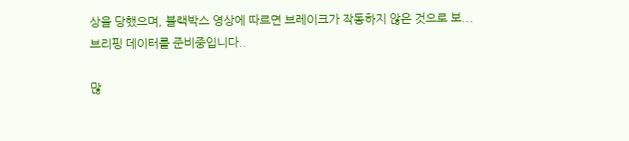상을 당했으며, 블랙박스 영상에 따르면 브레이크가 작동하지 않은 것으로 보...
브리핑 데이터를 준비중입니다..

많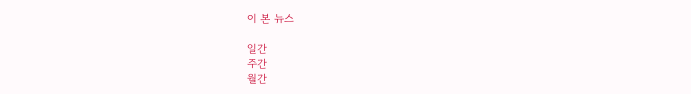이 본 뉴스

일간
주간
월간